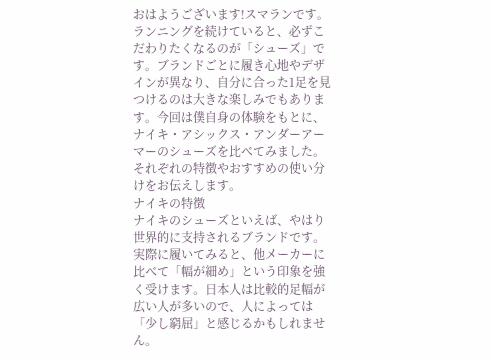おはようございます!スマランです。
ランニングを続けていると、必ずこだわりたくなるのが「シューズ」です。ブランドごとに履き心地やデザインが異なり、自分に合った1足を見つけるのは大きな楽しみでもあります。今回は僕自身の体験をもとに、ナイキ・アシックス・アンダーアーマーのシューズを比べてみました。それぞれの特徴やおすすめの使い分けをお伝えします。
ナイキの特徴
ナイキのシューズといえば、やはり世界的に支持されるブランドです。実際に履いてみると、他メーカーに比べて「幅が細め」という印象を強く受けます。日本人は比較的足幅が広い人が多いので、人によっては「少し窮屈」と感じるかもしれません。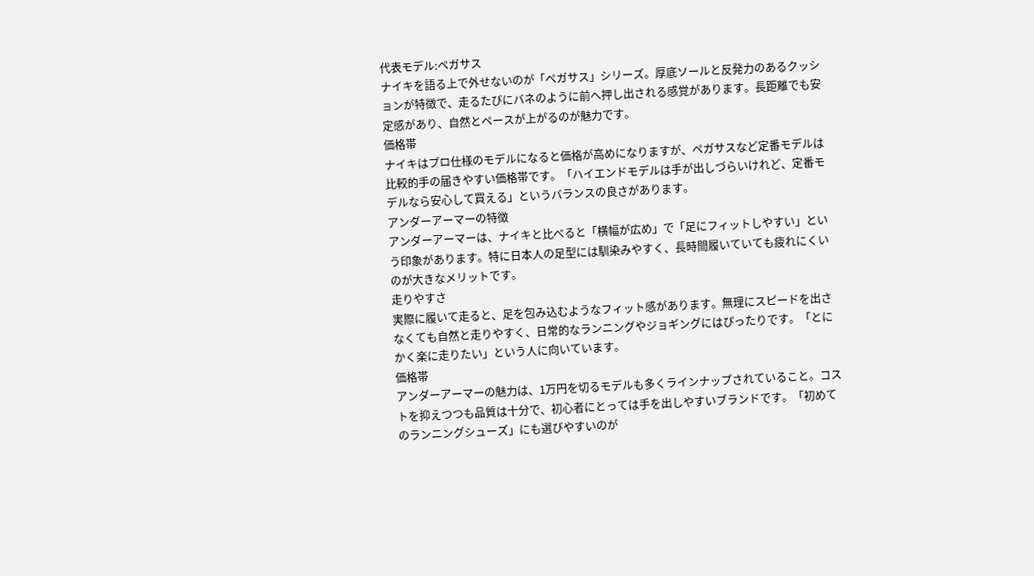代表モデル:ペガサス
ナイキを語る上で外せないのが「ペガサス」シリーズ。厚底ソールと反発力のあるクッションが特徴で、走るたびにバネのように前へ押し出される感覚があります。長距離でも安定感があり、自然とペースが上がるのが魅力です。
価格帯
ナイキはプロ仕様のモデルになると価格が高めになりますが、ペガサスなど定番モデルは比較的手の届きやすい価格帯です。「ハイエンドモデルは手が出しづらいけれど、定番モデルなら安心して買える」というバランスの良さがあります。
アンダーアーマーの特徴
アンダーアーマーは、ナイキと比べると「横幅が広め」で「足にフィットしやすい」という印象があります。特に日本人の足型には馴染みやすく、長時間履いていても疲れにくいのが大きなメリットです。
走りやすさ
実際に履いて走ると、足を包み込むようなフィット感があります。無理にスピードを出さなくても自然と走りやすく、日常的なランニングやジョギングにはぴったりです。「とにかく楽に走りたい」という人に向いています。
価格帯
アンダーアーマーの魅力は、1万円を切るモデルも多くラインナップされていること。コストを抑えつつも品質は十分で、初心者にとっては手を出しやすいブランドです。「初めてのランニングシューズ」にも選びやすいのが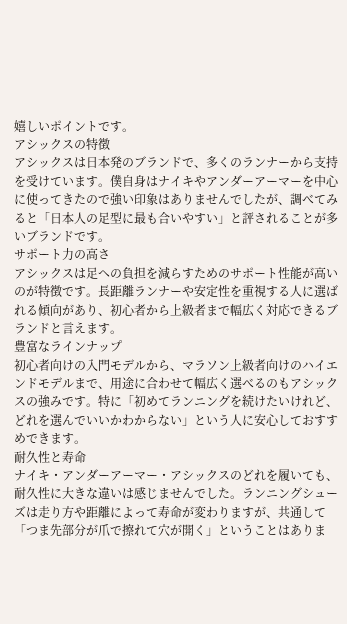嬉しいポイントです。
アシックスの特徴
アシックスは日本発のブランドで、多くのランナーから支持を受けています。僕自身はナイキやアンダーアーマーを中心に使ってきたので強い印象はありませんでしたが、調べてみると「日本人の足型に最も合いやすい」と評されることが多いブランドです。
サポート力の高さ
アシックスは足への負担を減らすためのサポート性能が高いのが特徴です。長距離ランナーや安定性を重視する人に選ばれる傾向があり、初心者から上級者まで幅広く対応できるブランドと言えます。
豊富なラインナップ
初心者向けの入門モデルから、マラソン上級者向けのハイエンドモデルまで、用途に合わせて幅広く選べるのもアシックスの強みです。特に「初めてランニングを続けたいけれど、どれを選んでいいかわからない」という人に安心しておすすめできます。
耐久性と寿命
ナイキ・アンダーアーマー・アシックスのどれを履いても、耐久性に大きな違いは感じませんでした。ランニングシューズは走り方や距離によって寿命が変わりますが、共通して「つま先部分が爪で擦れて穴が開く」ということはありま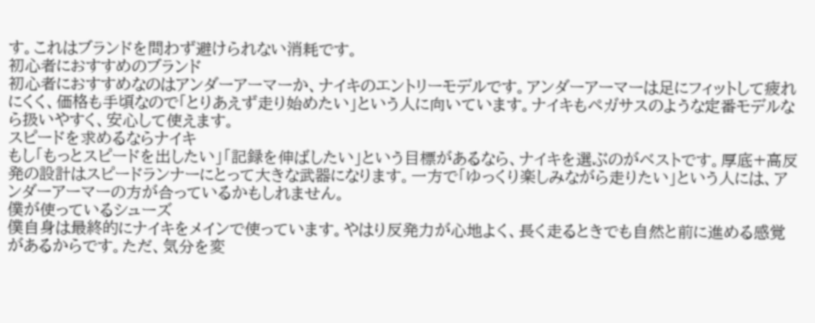す。これはブランドを問わず避けられない消耗です。
初心者におすすめのブランド
初心者におすすめなのはアンダーアーマーか、ナイキのエントリーモデルです。アンダーアーマーは足にフィットして疲れにくく、価格も手頃なので「とりあえず走り始めたい」という人に向いています。ナイキもペガサスのような定番モデルなら扱いやすく、安心して使えます。
スピードを求めるならナイキ
もし「もっとスピードを出したい」「記録を伸ばしたい」という目標があるなら、ナイキを選ぶのがベストです。厚底+高反発の設計はスピードランナーにとって大きな武器になります。一方で「ゆっくり楽しみながら走りたい」という人には、アンダーアーマーの方が合っているかもしれません。
僕が使っているシューズ
僕自身は最終的にナイキをメインで使っています。やはり反発力が心地よく、長く走るときでも自然と前に進める感覚があるからです。ただ、気分を変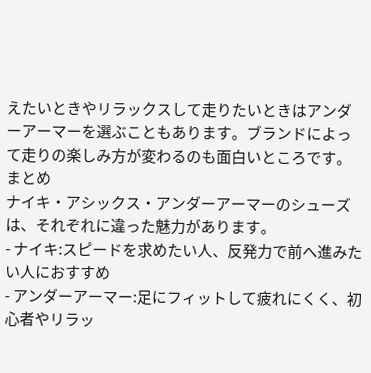えたいときやリラックスして走りたいときはアンダーアーマーを選ぶこともあります。ブランドによって走りの楽しみ方が変わるのも面白いところです。
まとめ
ナイキ・アシックス・アンダーアーマーのシューズは、それぞれに違った魅力があります。
- ナイキ:スピードを求めたい人、反発力で前へ進みたい人におすすめ
- アンダーアーマー:足にフィットして疲れにくく、初心者やリラッ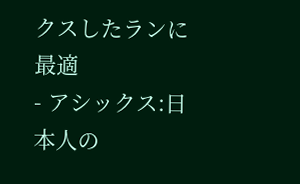クスしたランに最適
- アシックス:日本人の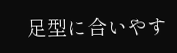足型に合いやす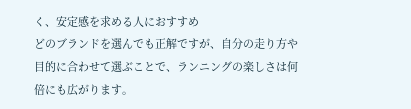く、安定感を求める人におすすめ
どのブランドを選んでも正解ですが、自分の走り方や目的に合わせて選ぶことで、ランニングの楽しさは何倍にも広がります。